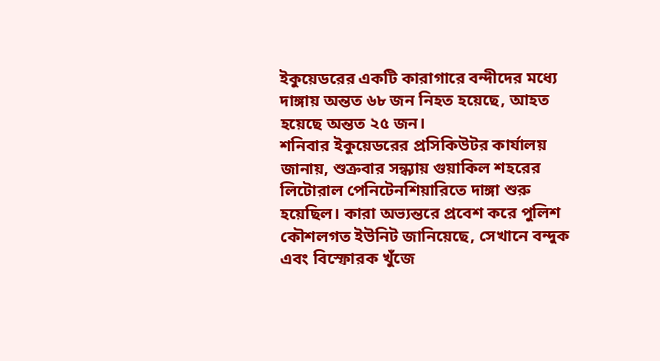ইকুয়েডরের একটি কারাগারে বন্দীদের মধ্যে দাঙ্গায় অন্তত ৬৮ জন নিহত হয়েছে, আহত হয়েছে অন্তত ২৫ জন।
শনিবার ইকুয়েডরের প্রসিকিউটর কার্যালয় জানায়, শুক্রবার সন্ধ্যায় গুয়াকিল শহরের লিটোরাল পেনিটেনশিয়ারিতে দাঙ্গা শুরু হয়েছিল। কারা অভ্যন্তরে প্রবেশ করে পুলিশ কৌশলগত ইউনিট জানিয়েছে, সেখানে বন্দুক এবং বিস্ফোরক খুঁজে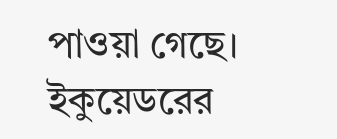পাওয়া গেছে।
ইকুয়েডরের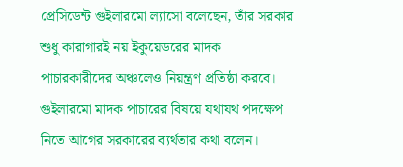প্রেসিডেন্ট গুইলারমো ল্যাসো বলেছেন, তাঁর সরকার শুধু কারাগারই নয় ইকুয়েডরের মাদক পাচারকারীদের অঞ্চলেও নিয়ন্ত্রণ প্রতিষ্ঠা করবে। গুইলারমো মাদক পাচারের বিষয়ে যথাযথ পদক্ষেপ নিতে আগের সরকারের ব্যর্থতার কথা বলেন।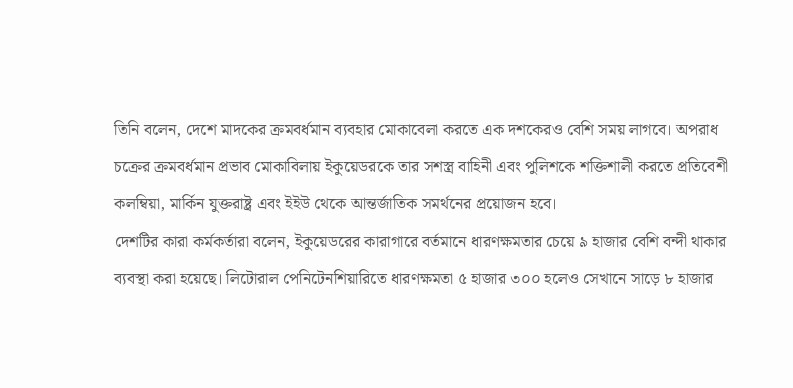তিনি বলেন, দেশে মাদকের ক্রমবর্ধমান ব্যবহার মোকাবেলা করতে এক দশকেরও বেশি সময় লাগবে। অপরাধ চক্রের ক্রমবর্ধমান প্রভাব মোকাবিলায় ইকুয়েডরকে তার সশস্ত্র বাহিনী এবং পুলিশকে শক্তিশালী করতে প্রতিবেশী কলম্বিয়া, মার্কিন যুক্তরাষ্ট্র এবং ইইউ থেকে আন্তর্জাতিক সমর্থনের প্রয়োজন হবে।
দেশটির কারা কর্মকর্তারা বলেন, ইকুয়েডরের কারাগারে বর্তমানে ধারণক্ষমতার চেয়ে ৯ হাজার বেশি বন্দী থাকার ব্যবস্থা করা হয়েছে। লিটোরাল পেনিটেনশিয়ারিতে ধারণক্ষমতা ৫ হাজার ৩০০ হলেও সেখানে সাড়ে ৮ হাজার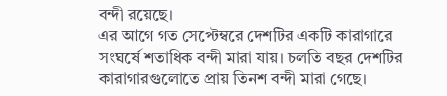বন্দী রয়েছে।
এর আগে গত সেপ্টেম্বরে দেশটির একটি কারাগারে সংঘর্ষে শতাধিক বন্দী মারা যায়। চলতি বছর দেশটির কারাগারগুলোতে প্রায় তিনশ বন্দী মারা গেছে।